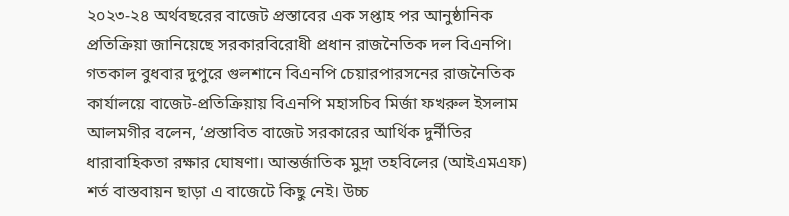২০২৩-২৪ অর্থবছরের বাজেট প্রস্তাবের এক সপ্তাহ পর আনুষ্ঠানিক প্রতিক্রিয়া জানিয়েছে সরকারবিরোধী প্রধান রাজনৈতিক দল বিএনপি। গতকাল বুধবার দুপুরে গুলশানে বিএনপি চেয়ারপারসনের রাজনৈতিক কার্যালয়ে বাজেট-প্রতিক্রিয়ায় বিএনপি মহাসচিব মির্জা ফখরুল ইসলাম আলমগীর বলেন, ‘প্রস্তাবিত বাজেট সরকারের আর্থিক দুর্নীতির ধারাবাহিকতা রক্ষার ঘোষণা। আন্তর্জাতিক মুদ্রা তহবিলের (আইএমএফ) শর্ত বাস্তবায়ন ছাড়া এ বাজেটে কিছু নেই। উচ্চ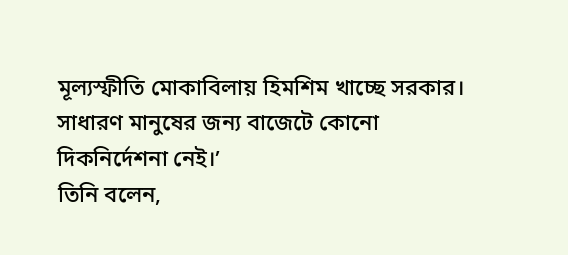মূল্যস্ফীতি মোকাবিলায় হিমশিম খাচ্ছে সরকার। সাধারণ মানুষের জন্য বাজেটে কোনো দিকনির্দেশনা নেই।’
তিনি বলেন,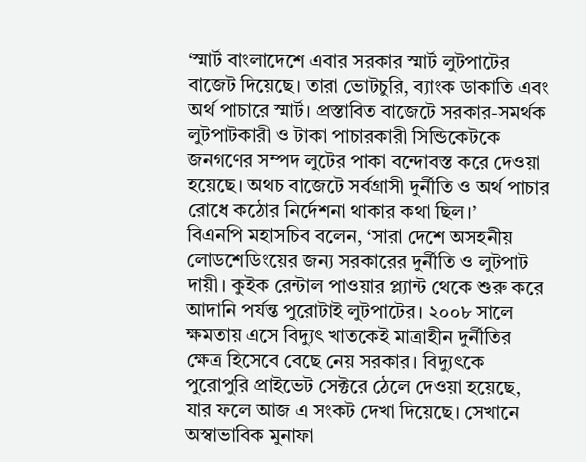‘স্মার্ট বাংলাদেশে এবার সরকার স্মার্ট লুটপাটের বাজেট দিয়েছে। তারা ভোটচুরি, ব্যাংক ডাকাতি এবং অর্থ পাচারে স্মার্ট। প্রস্তাবিত বাজেটে সরকার-সমর্থক লুটপাটকারী ও টাকা পাচারকারী সিন্ডিকেটকে জনগণের সম্পদ লুটের পাকা বন্দোবস্ত করে দেওয়া হয়েছে। অথচ বাজেটে সর্বগ্রাসী দুর্নীতি ও অর্থ পাচার রোধে কঠোর নির্দেশনা থাকার কথা ছিল।’
বিএনপি মহাসচিব বলেন, ‘সারা দেশে অসহনীয় লোডশেডিংয়ের জন্য সরকারের দুর্নীতি ও লুটপাট দায়ী। কুইক রেন্টাল পাওয়ার প্ল্যান্ট থেকে শুরু করে আদানি পর্যন্ত পুরোটাই লুটপাটের। ২০০৮ সালে ক্ষমতায় এসে বিদ্যুৎ খাতকেই মাত্রাহীন দুর্নীতির ক্ষেত্র হিসেবে বেছে নেয় সরকার। বিদ্যুৎকে পুরোপুরি প্রাইভেট সেক্টরে ঠেলে দেওয়া হয়েছে, যার ফলে আজ এ সংকট দেখা দিয়েছে। সেখানে অস্বাভাবিক মুনাফা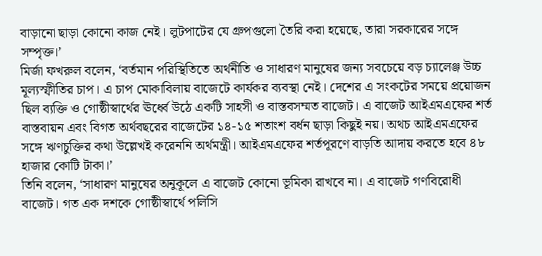বাড়ানো ছাড়া কোনো কাজ নেই। লুটপাটের যে গ্রুপগুলো তৈরি করা হয়েছে, তারা সরকারের সঙ্গে সম্পৃক্ত।’
মির্জা ফখরুল বলেন, ‘বর্তমান পরিস্থিতিতে অর্থনীতি ও সাধারণ মানুষের জন্য সবচেয়ে বড় চ্যালেঞ্জ উচ্চ মূল্যস্ফীতির চাপ। এ চাপ মোকাবিলায় বাজেটে কার্যকর ব্যবস্থা নেই। দেশের এ সংকটের সময়ে প্রয়োজন ছিল ব্যক্তি ও গোষ্ঠীস্বার্থের ঊর্ধ্বে উঠে একটি সাহসী ও বাস্তবসম্মত বাজেট। এ বাজেট আইএমএফের শর্ত বাস্তবায়ন এবং বিগত অর্থবছরের বাজেটের ১৪-১৫ শতাংশ বর্ধন ছাড়া কিছুই নয়। অথচ আইএমএফের সঙ্গে ঋণচুক্তির কথা উল্লেখই করেননি অর্থমন্ত্রী। আইএমএফের শর্তপূরণে বাড়তি আদায় করতে হবে ৪৮ হাজার কোটি টাকা।’
তিনি বলেন, ‘সাধারণ মানুষের অনুকূলে এ বাজেট কোনো ভূমিকা রাখবে না। এ বাজেট গণবিরোধী বাজেট। গত এক দশকে গোষ্ঠীস্বার্থে পলিসি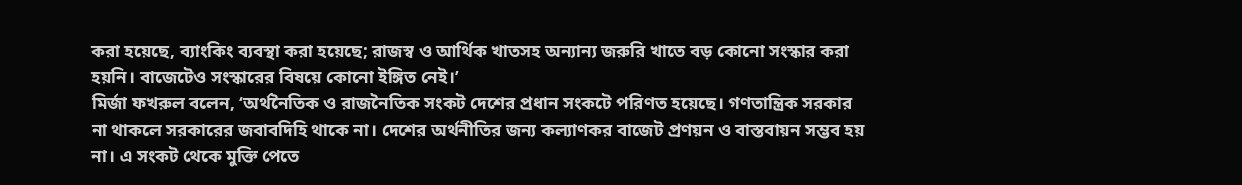করা হয়েছে, ব্যাংকিং ব্যবস্থা করা হয়েছে; রাজস্ব ও আর্থিক খাতসহ অন্যান্য জরুরি খাতে বড় কোনো সংস্কার করা হয়নি। বাজেটেও সংস্কারের বিষয়ে কোনো ইঙ্গিত নেই।’
মির্জা ফখরুল বলেন, ‘অর্থনৈতিক ও রাজনৈতিক সংকট দেশের প্রধান সংকটে পরিণত হয়েছে। গণতান্ত্রিক সরকার না থাকলে সরকারের জবাবদিহি থাকে না। দেশের অর্থনীতির জন্য কল্যাণকর বাজেট প্রণয়ন ও বাস্তবায়ন সম্ভব হয় না। এ সংকট থেকে মুক্তি পেতে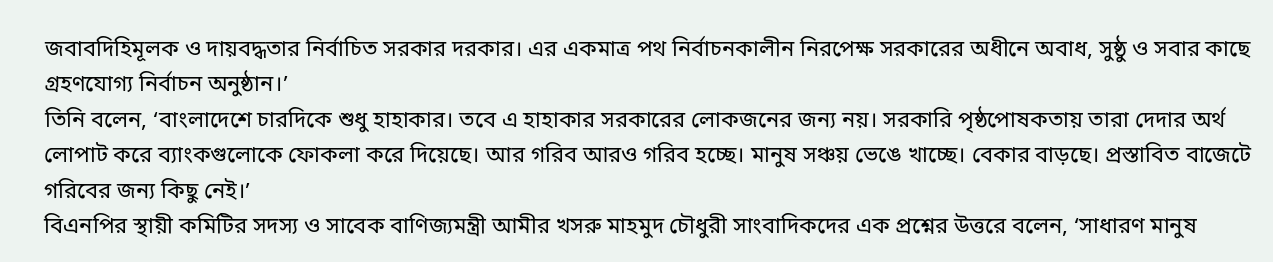জবাবদিহিমূলক ও দায়বদ্ধতার নির্বাচিত সরকার দরকার। এর একমাত্র পথ নির্বাচনকালীন নিরপেক্ষ সরকারের অধীনে অবাধ, সুষ্ঠু ও সবার কাছে গ্রহণযোগ্য নির্বাচন অনুষ্ঠান।’
তিনি বলেন, ‘বাংলাদেশে চারদিকে শুধু হাহাকার। তবে এ হাহাকার সরকারের লোকজনের জন্য নয়। সরকারি পৃষ্ঠপোষকতায় তারা দেদার অর্থ লোপাট করে ব্যাংকগুলোকে ফোকলা করে দিয়েছে। আর গরিব আরও গরিব হচ্ছে। মানুষ সঞ্চয় ভেঙে খাচ্ছে। বেকার বাড়ছে। প্রস্তাবিত বাজেটে গরিবের জন্য কিছু নেই।’
বিএনপির স্থায়ী কমিটির সদস্য ও সাবেক বাণিজ্যমন্ত্রী আমীর খসরু মাহমুদ চৌধুরী সাংবাদিকদের এক প্রশ্নের উত্তরে বলেন, ‘সাধারণ মানুষ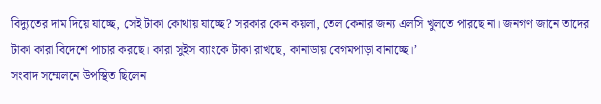বিদ্যুতের দাম দিয়ে যাচ্ছে, সেই টাকা কোথায় যাচ্ছে? সরকার কেন কয়লা, তেল কেনার জন্য এলসি খুলতে পারছে না। জনগণ জানে তাদের টাকা কারা বিদেশে পাচার করছে। কারা সুইস ব্যাংকে টাকা রাখছে, কানাডায় বেগমপাড়া বানাচ্ছে।’
সংবাদ সম্মেলনে উপস্থিত ছিলেন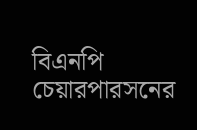বিএনপি চেয়ারপারসনের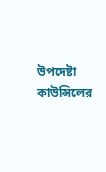উপদেষ্টা কাউন্সিলের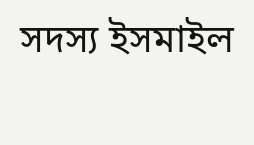সদস্য ইসমাইল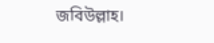জবিউল্লাহ।